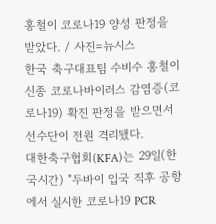홍철이 코로나19 양성 판정을 받았다. / 사진=뉴시스
한국 축구대표팀 수비수 홍철이 신종 코로나바이러스 감염증(코로나19) 확진 판정을 받으면서 선수단이 전원 격리됐다.
대한축구협회(KFA)는 29일(한국시간) "두바이 입국 직후 공항에서 실시한 코로나19 PCR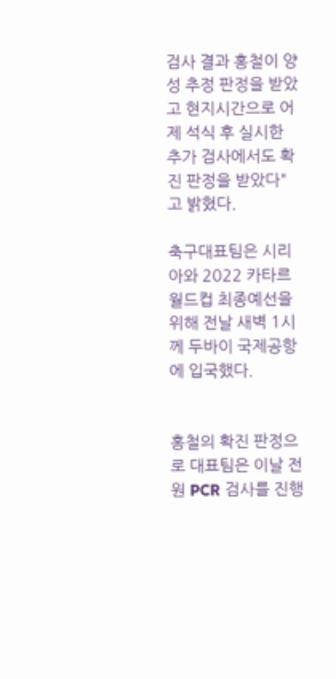검사 결과 홍철이 양성 추정 판정을 받았고 현지시간으로 어제 석식 후 실시한 추가 검사에서도 확진 판정을 받았다"고 밝혔다.

축구대표팀은 시리아와 2022 카타르 월드컵 최종예선을 위해 전날 새벽 1시께 두바이 국제공항에 입국했다.


홍철의 확진 판정으로 대표팀은 이날 전원 PCR 검사를 진행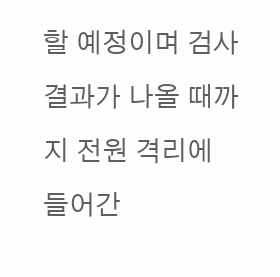할 예정이며 검사 결과가 나올 때까지 전원 격리에 들어간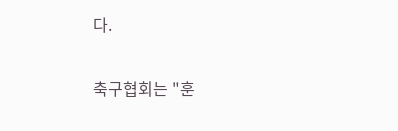다.

축구협회는 "훈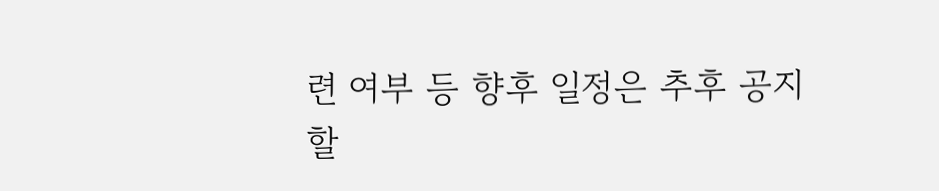련 여부 등 향후 일정은 추후 공지할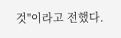것"이라고 전했다.